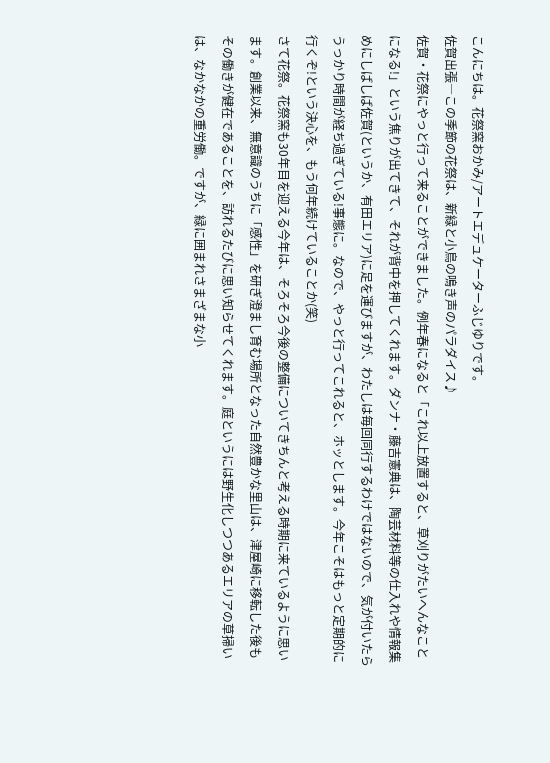こんにちは。花祭窯おかみ/アートエデュケーターふじゆりです。
佐賀出張―この季節の花祭は、新緑と小鳥の鳴き声のパラダイス♪
佐賀・花祭にやっと行って来ることができました。例年春になると「これ以上放置すると、草刈りがたいへんなことになる!」という焦りが出てきて、それが背中を押してくれます。ダンナ・藤吉憲典は、陶芸材料等の仕入れや情報集めにしばしば佐賀(というか、有田エリア)に足を運びますが、わたしは毎回同行するわけではないので、気が付いたらうっかり時間が経ち過ぎている!事態に。なので、やっと行ってこれると、ホッとします。今年こそはもっと定期的に行くぞ!という決心を、もう何年続けていることか(笑)
さて花祭。花祭窯も30年目を迎える今年は、そろそろ今後の整備についてきちんと考える時期に来ているように思います。創業以来、無意識のうちに「感性」を研ぎ澄まし育む場所となった自然豊かな里山は、津屋崎に移転した後もその働きが健在であることを、訪れるたびに思い知らせてくれます。庭というには野生化しつつあるエリアの草掃いは、なかなかの重労働。ですが、緑に囲まれさまざまな小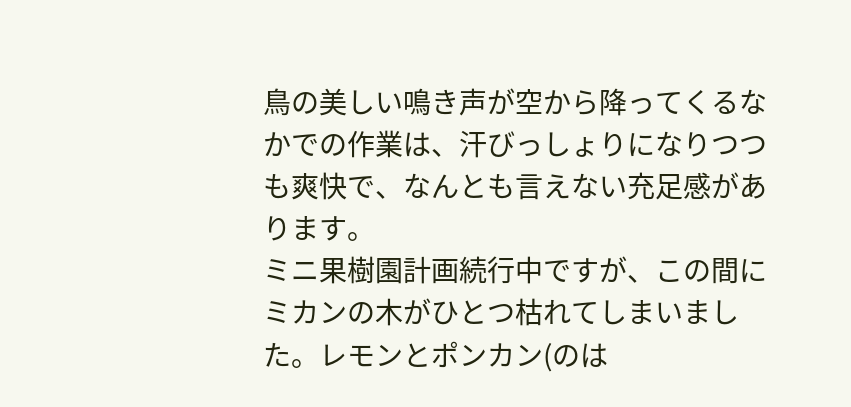鳥の美しい鳴き声が空から降ってくるなかでの作業は、汗びっしょりになりつつも爽快で、なんとも言えない充足感があります。
ミニ果樹園計画続行中ですが、この間にミカンの木がひとつ枯れてしまいました。レモンとポンカン(のは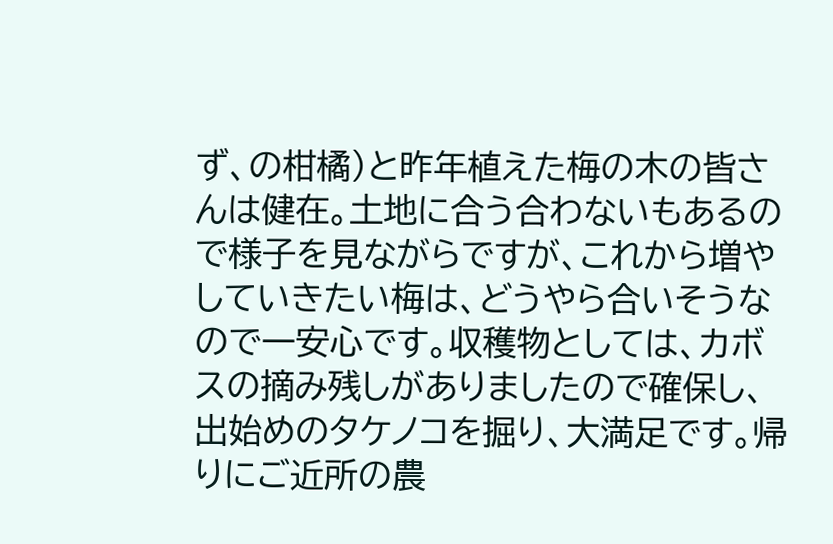ず、の柑橘)と昨年植えた梅の木の皆さんは健在。土地に合う合わないもあるので様子を見ながらですが、これから増やしていきたい梅は、どうやら合いそうなので一安心です。収穫物としては、カボスの摘み残しがありましたので確保し、出始めのタケノコを掘り、大満足です。帰りにご近所の農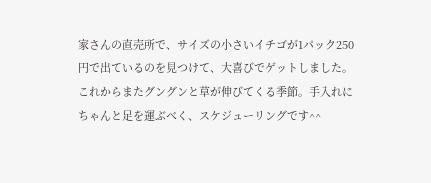家さんの直売所で、サイズの小さいイチゴが1パック250円で出ているのを見つけて、大喜びでゲットしました。
これからまたグングンと草が伸びてくる季節。手入れにちゃんと足を運ぶべく、スケジューリングです^^